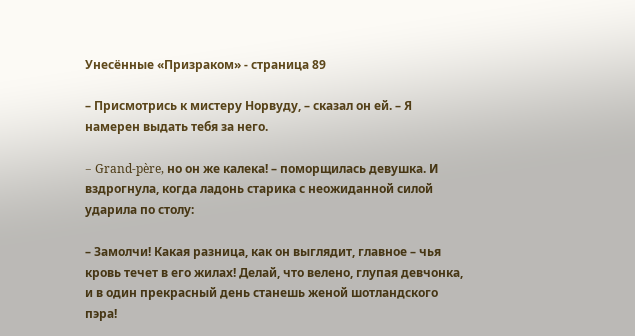Унесённые «Призраком» - страница 89

– Присмотрись к мистеру Норвуду, – сказал он ей. – Я намерен выдать тебя за него.

– Grand-père, но он же калека! – поморщилась девушка. И вздрогнула, когда ладонь старика с неожиданной силой ударила по столу:

– Замолчи! Какая разница, как он выглядит, главное – чья кровь течет в его жилах! Делай, что велено, глупая девчонка, и в один прекрасный день станешь женой шотландского пэра!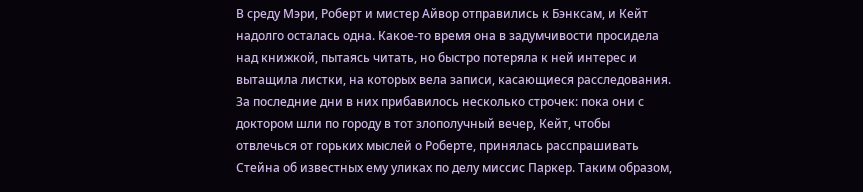В среду Мэри, Роберт и мистер Айвор отправились к Бэнксам, и Кейт надолго осталась одна. Какое-то время она в задумчивости просидела над книжкой, пытаясь читать, но быстро потеряла к ней интерес и вытащила листки, на которых вела записи, касающиеся расследования. За последние дни в них прибавилось несколько строчек: пока они с доктором шли по городу в тот злополучный вечер, Кейт, чтобы отвлечься от горьких мыслей о Роберте, принялась расспрашивать Стейна об известных ему уликах по делу миссис Паркер. Таким образом,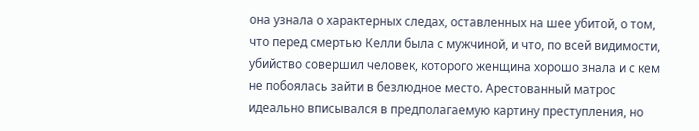она узнала о характерных следах, оставленных на шее убитой, о том, что перед смертью Келли была с мужчиной, и что, по всей видимости, убийство совершил человек, которого женщина хорошо знала и с кем не побоялась зайти в безлюдное место. Арестованный матрос идеально вписывался в предполагаемую картину преступления, но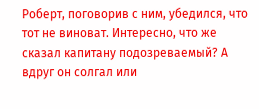Роберт, поговорив с ним, убедился, что тот не виноват. Интересно, что же сказал капитану подозреваемый? А вдруг он солгал или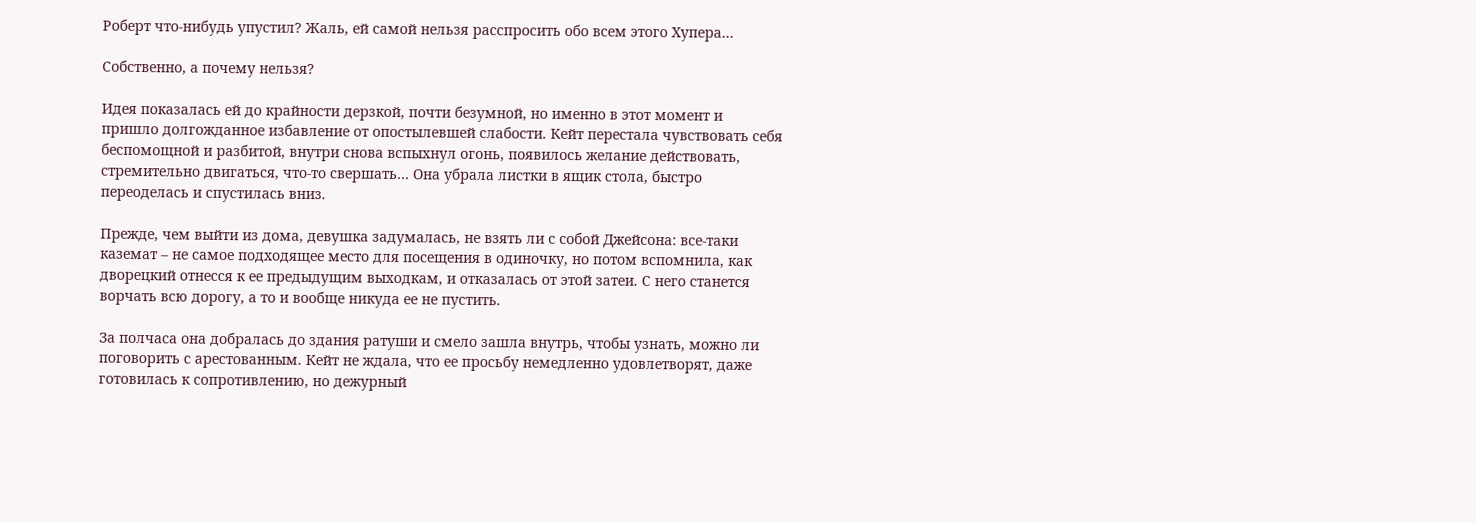Роберт что-нибудь упустил? Жаль, ей самой нельзя расспросить обо всем этого Хупера…

Собственно, а почему нельзя?

Идея показалась ей до крайности дерзкой, почти безумной, но именно в этот момент и пришло долгожданное избавление от опостылевшей слабости. Кейт перестала чувствовать себя беспомощной и разбитой, внутри снова вспыхнул огонь, появилось желание действовать, стремительно двигаться, что-то свершать… Она убрала листки в ящик стола, быстро переоделась и спустилась вниз.

Прежде, чем выйти из дома, девушка задумалась, не взять ли с собой Джейсона: все-таки каземат – не самое подходящее место для посещения в одиночку, но потом вспомнила, как дворецкий отнесся к ее предыдущим выходкам, и отказалась от этой затеи. С него станется ворчать всю дорогу, а то и вообще никуда ее не пустить.

За полчаса она добралась до здания ратуши и смело зашла внутрь, чтобы узнать, можно ли поговорить с арестованным. Кейт не ждала, что ее просьбу немедленно удовлетворят, даже готовилась к сопротивлению, но дежурный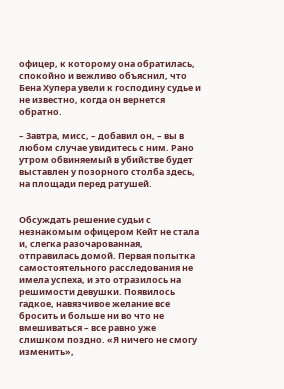офицер, к которому она обратилась, спокойно и вежливо объяснил, что Бена Хупера увели к господину судье и не известно, когда он вернется обратно.

– Завтра, мисс, – добавил он, – вы в любом случае увидитесь с ним. Рано утром обвиняемый в убийстве будет выставлен у позорного столба здесь, на площади перед ратушей.


Обсуждать решение судьи с незнакомым офицером Кейт не стала и, слегка разочарованная, отправилась домой. Первая попытка самостоятельного расследования не имела успеха, и это отразилось на решимости девушки. Появилось гадкое, навязчивое желание все бросить и больше ни во что не вмешиваться – все равно уже слишком поздно. «Я ничего не смогу изменить»,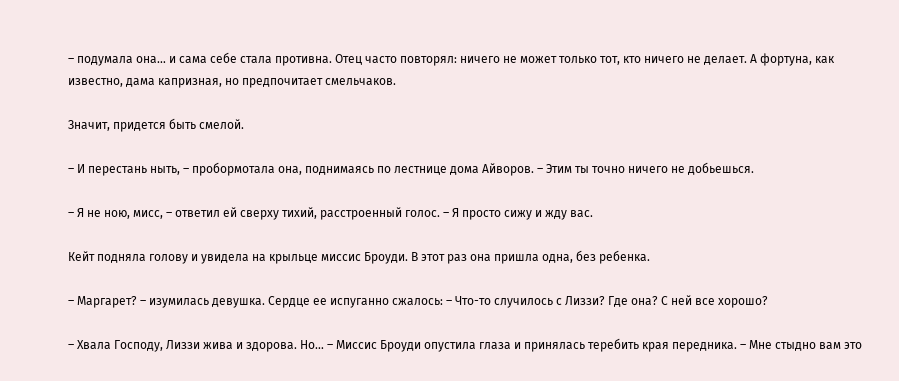– подумала она… и сама себе стала противна. Отец часто повторял: ничего не может только тот, кто ничего не делает. А фортуна, как известно, дама капризная, но предпочитает смельчаков.

Значит, придется быть смелой.

– И перестань ныть, – пробормотала она, поднимаясь по лестнице дома Айворов. – Этим ты точно ничего не добьешься.

– Я не ною, мисс, – ответил ей сверху тихий, расстроенный голос. – Я просто сижу и жду вас.

Кейт подняла голову и увидела на крыльце миссис Броуди. В этот раз она пришла одна, без ребенка.

– Маргарет? – изумилась девушка. Сердце ее испуганно сжалось: – Что-то случилось с Лиззи? Где она? С ней все хорошо?

– Хвала Господу, Лиззи жива и здорова. Но… – Миссис Броуди опустила глаза и принялась теребить края передника. – Мне стыдно вам это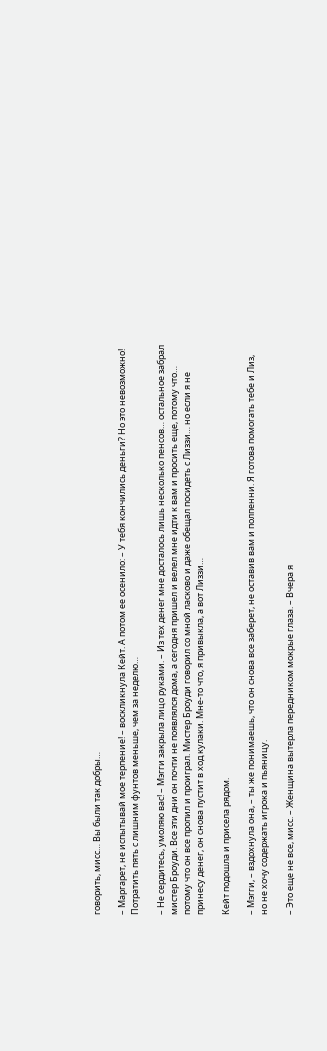говорить, мисс… Вы были так добры…

– Маргарет, не испытывай мое терпение! – воскликнула Кейт. А потом ее осенило: – У тебя кончились деньги? Но это невозможно! Потратить пять с лишним фунтов меньше, чем за неделю…

– Не сердитесь, умоляю вас! – Мэгги закрыла лицо руками. – Из тех денег мне досталось лишь несколько пенсов… остальное забрал мистер Броуди. Все эти дни он почти не появлялся дома, а сегодня пришел и велел мне идти к вам и просить еще, потому что… потому что он все пропил и проиграл. Мистер Броуди говорил со мной ласково и даже обещал посидеть с Лиззи… но если я не принесу денег, он снова пустит в ход кулаки. Мне-то что, я привыкла, а вот Лиззи…

Кейт подошла и присела рядом.

– Мэгги, – вздохнула она, – ты же понимаешь, что он снова все заберет, не оставив вам и полпенни. Я готова помогать тебе и Лиз, но не хочу содержать игрока и пьяницу.

– Это еще не все, мисс. – Женщина вытерла передником мокрые глаза. – Вчера я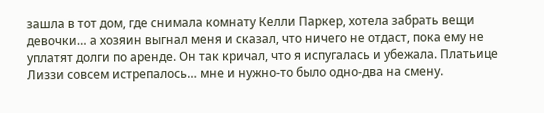зашла в тот дом, где снимала комнату Келли Паркер, хотела забрать вещи девочки… а хозяин выгнал меня и сказал, что ничего не отдаст, пока ему не уплатят долги по аренде. Он так кричал, что я испугалась и убежала. Платьице Лиззи совсем истрепалось… мне и нужно-то было одно-два на смену.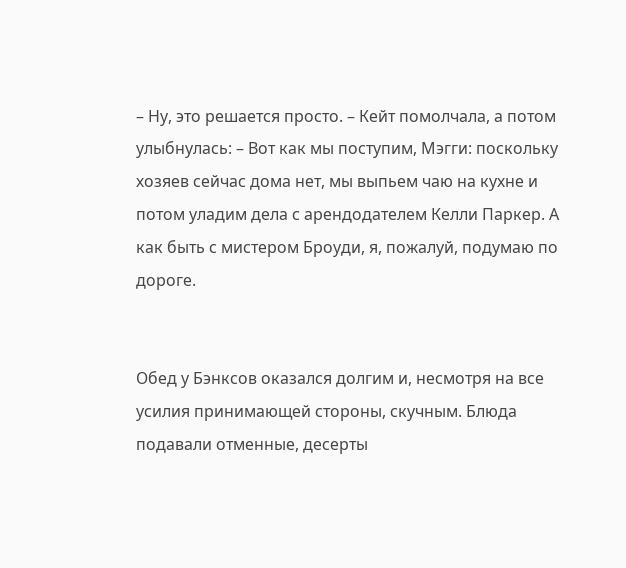– Ну, это решается просто. – Кейт помолчала, а потом улыбнулась: – Вот как мы поступим, Мэгги: поскольку хозяев сейчас дома нет, мы выпьем чаю на кухне и потом уладим дела с арендодателем Келли Паркер. А как быть с мистером Броуди, я, пожалуй, подумаю по дороге.


Обед у Бэнксов оказался долгим и, несмотря на все усилия принимающей стороны, скучным. Блюда подавали отменные, десерты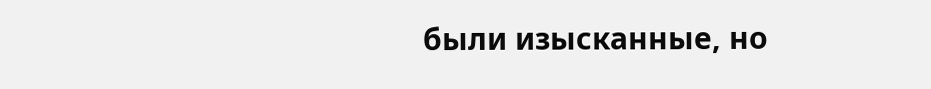были изысканные, но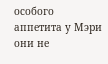особого аппетита у Мэри они не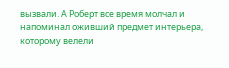вызвали. А Роберт все время молчал и напоминал оживший предмет интерьера, которому велели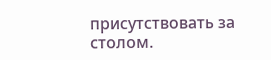присутствовать за столом.